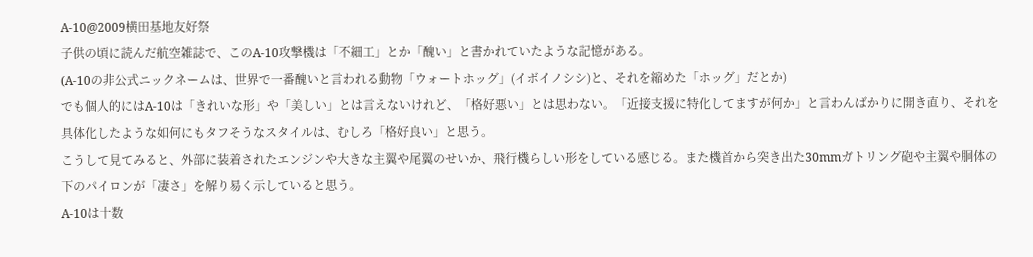A-10@2009横田基地友好祭
子供の頃に読んだ航空雑誌で、このA-10攻撃機は「不細工」とか「醜い」と書かれていたような記憶がある。
(A-10の非公式ニックネームは、世界で一番醜いと言われる動物「ウォートホッグ」(イボイノシシ)と、それを縮めた「ホッグ」だとか)
でも個人的にはA-10は「きれいな形」や「美しい」とは言えないけれど、「格好悪い」とは思わない。「近接支援に特化してますが何か」と言わんばかりに開き直り、それを具体化したような如何にもタフそうなスタイルは、むしろ「格好良い」と思う。
こうして見てみると、外部に装着されたエンジンや大きな主翼や尾翼のせいか、飛行機らしい形をしている感じる。また機首から突き出た30mmガトリング砲や主翼や胴体の下のパイロンが「凄さ」を解り易く示していると思う。
A-10は十数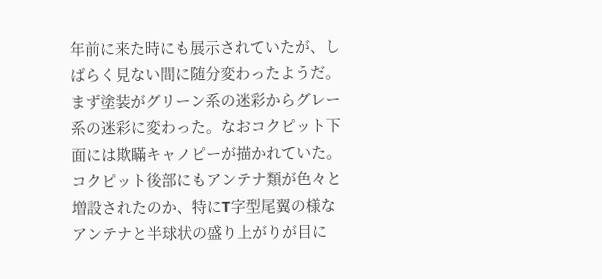年前に来た時にも展示されていたが、しばらく見ない間に随分変わったようだ。
まず塗装がグリーン系の迷彩からグレー系の迷彩に変わった。なおコクピット下面には欺瞞キャノピーが描かれていた。
コクピット後部にもアンテナ類が色々と増設されたのか、特にT字型尾翼の様なアンテナと半球状の盛り上がりが目に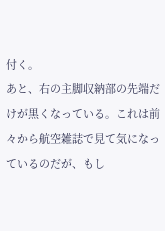付く。
あと、右の主脚収納部の先端だけが黒くなっている。これは前々から航空雑誌で見て気になっているのだが、もし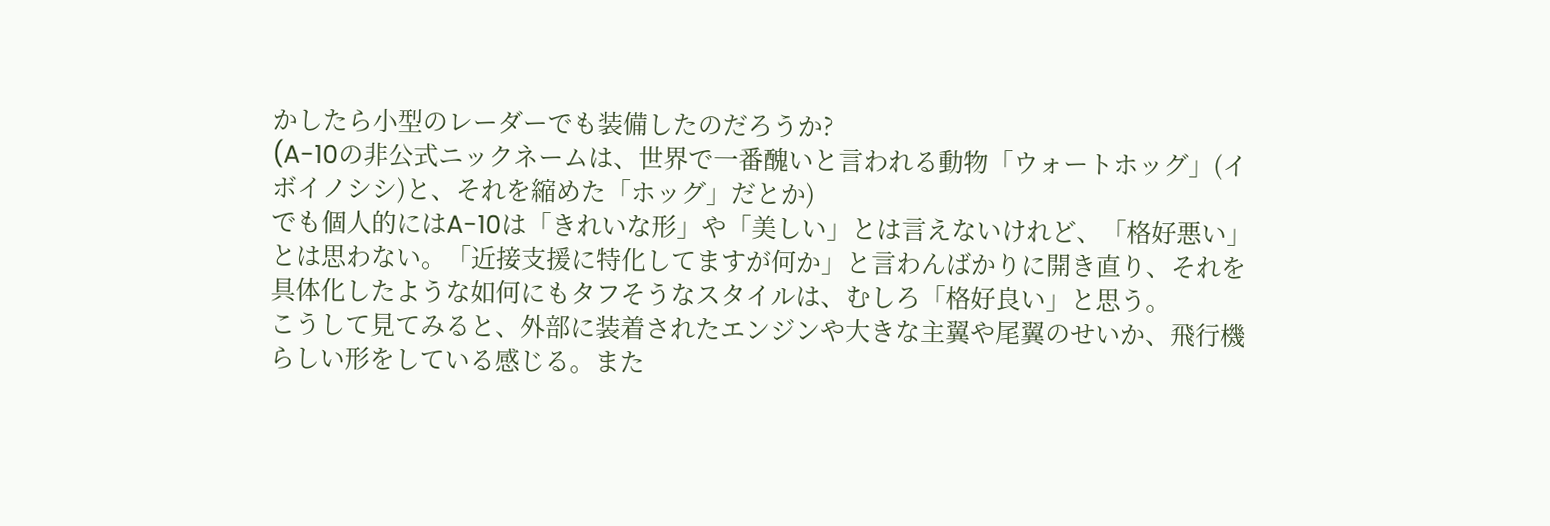かしたら小型のレーダーでも装備したのだろうか?
(A-10の非公式ニックネームは、世界で一番醜いと言われる動物「ウォートホッグ」(イボイノシシ)と、それを縮めた「ホッグ」だとか)
でも個人的にはA-10は「きれいな形」や「美しい」とは言えないけれど、「格好悪い」とは思わない。「近接支援に特化してますが何か」と言わんばかりに開き直り、それを具体化したような如何にもタフそうなスタイルは、むしろ「格好良い」と思う。
こうして見てみると、外部に装着されたエンジンや大きな主翼や尾翼のせいか、飛行機らしい形をしている感じる。また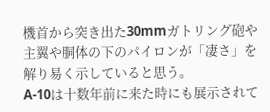機首から突き出た30mmガトリング砲や主翼や胴体の下のパイロンが「凄さ」を解り易く示していると思う。
A-10は十数年前に来た時にも展示されて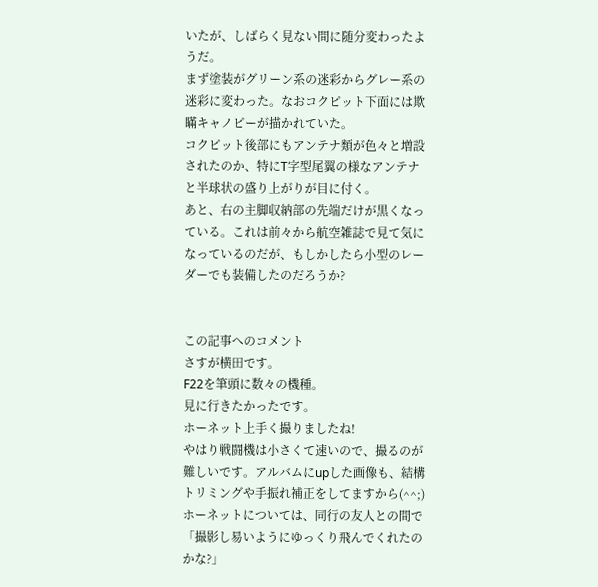いたが、しばらく見ない間に随分変わったようだ。
まず塗装がグリーン系の迷彩からグレー系の迷彩に変わった。なおコクピット下面には欺瞞キャノピーが描かれていた。
コクピット後部にもアンテナ類が色々と増設されたのか、特にT字型尾翼の様なアンテナと半球状の盛り上がりが目に付く。
あと、右の主脚収納部の先端だけが黒くなっている。これは前々から航空雑誌で見て気になっているのだが、もしかしたら小型のレーダーでも装備したのだろうか?


この記事へのコメント
さすが横田です。
F22を筆頭に数々の機種。
見に行きたかったです。
ホーネット上手く撮りましたね!
やはり戦闘機は小さくて速いので、撮るのが難しいです。アルバムにupした画像も、結構トリミングや手振れ補正をしてますから(^^;)
ホーネットについては、同行の友人との間で
「撮影し易いようにゆっくり飛んでくれたのかな?」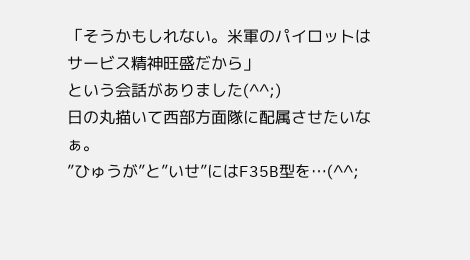「そうかもしれない。米軍のパイロットはサービス精神旺盛だから」
という会話がありました(^^;)
日の丸描いて西部方面隊に配属させたいなぁ。
”ひゅうが”と”いせ”にはF35B型を…(^^;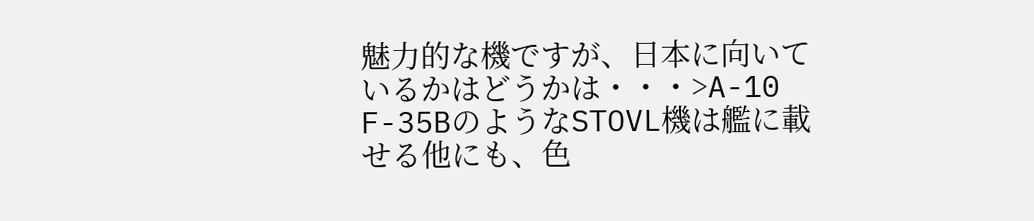魅力的な機ですが、日本に向いているかはどうかは・・・>A-10
F-35BのようなSTOVL機は艦に載せる他にも、色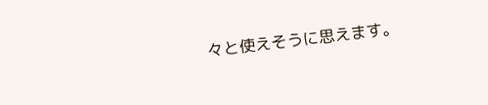々と使えそうに思えます。